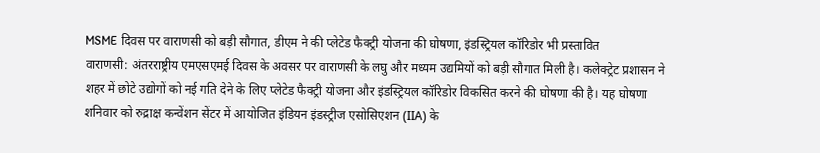MSME दिवस पर वाराणसी को बड़ी सौगात, डीएम ने की प्लेटेड फैक्ट्री योजना की घोषणा, इंडस्ट्रियल कॉरिडोर भी प्रस्तावित
वाराणसी: अंतरराष्ट्रीय एमएसएमई दिवस के अवसर पर वाराणसी के लघु और मध्यम उद्यमियों को बड़ी सौगात मिली है। कलेक्ट्रेट प्रशासन ने शहर में छोटे उद्योगों को नई गति देने के लिए प्लेटेड फैक्ट्री योजना और इंडस्ट्रियल कॉरिडोर विकसित करने की घोषणा की है। यह घोषणा शनिवार को रुद्राक्ष कन्वेंशन सेंटर में आयोजित इंडियन इंडस्ट्रीज एसोसिएशन (IIA) के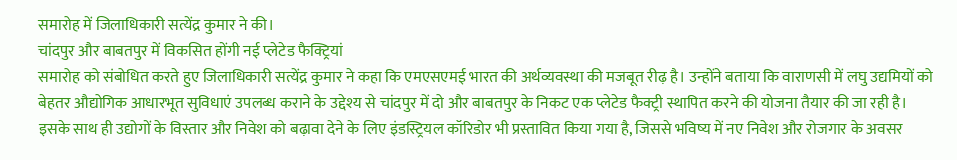समारोह में जिलाधिकारी सत्येंद्र कुमार ने की।
चांदपुर और बाबतपुर में विकसित होंगी नई प्लेटेड फैक्ट्रियां
समारोह को संबोधित करते हुए जिलाधिकारी सत्येंद्र कुमार ने कहा कि एमएसएमई भारत की अर्थव्यवस्था की मजबूत रीढ़ है। उन्होंने बताया कि वाराणसी में लघु उद्यमियों को बेहतर औद्योगिक आधारभूत सुविधाएं उपलब्ध कराने के उद्देश्य से चांदपुर में दो और बाबतपुर के निकट एक प्लेटेड फैक्ट्री स्थापित करने की योजना तैयार की जा रही है।
इसके साथ ही उद्योगों के विस्तार और निवेश को बढ़ावा देने के लिए इंडस्ट्रियल कॉरिडोर भी प्रस्तावित किया गया है, जिससे भविष्य में नए निवेश और रोजगार के अवसर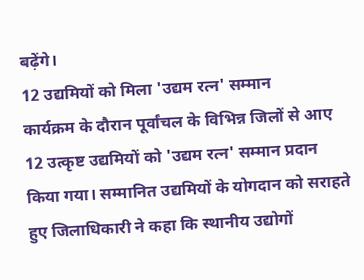बढ़ेंगे।
12 उद्यमियों को मिला 'उद्यम रत्न' सम्मान
कार्यक्रम के दौरान पूर्वांचल के विभिन्न जिलों से आए 12 उत्कृष्ट उद्यमियों को 'उद्यम रत्न' सम्मान प्रदान किया गया। सम्मानित उद्यमियों के योगदान को सराहते हुए जिलाधिकारी ने कहा कि स्थानीय उद्योगों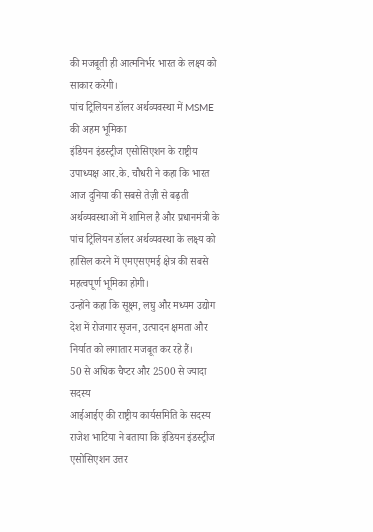की मजबूती ही आत्मनिर्भर भारत के लक्ष्य को साकार करेगी।
पांच ट्रिलियन डॉलर अर्थव्यवस्था में MSME की अहम भूमिका
इंडियन इंडस्ट्रीज एसोसिएशन के राष्ट्रीय उपाध्यक्ष आर.के. चौधरी ने कहा कि भारत आज दुनिया की सबसे तेज़ी से बढ़ती अर्थव्यवस्थाओं में शामिल है और प्रधानमंत्री के पांच ट्रिलियन डॉलर अर्थव्यवस्था के लक्ष्य को हासिल करने में एमएसएमई क्षेत्र की सबसे महत्वपूर्ण भूमिका होगी।
उन्होंने कहा कि सूक्ष्म, लघु और मध्यम उद्योग देश में रोजगार सृजन, उत्पादन क्षमता और निर्यात को लगातार मजबूत कर रहे हैं।
50 से अधिक चैप्टर और 2500 से ज्यादा सदस्य
आईआईए की राष्ट्रीय कार्यसमिति के सदस्य राजेश भाटिया ने बताया कि इंडियन इंडस्ट्रीज एसोसिएशन उत्तर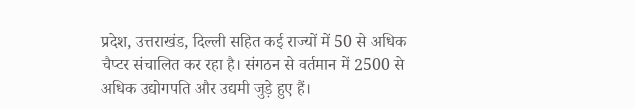प्रदेश, उत्तराखंड, दिल्ली सहित कई राज्यों में 50 से अधिक चैप्टर संचालित कर रहा है। संगठन से वर्तमान में 2500 से अधिक उद्योगपति और उद्यमी जुड़े हुए हैं।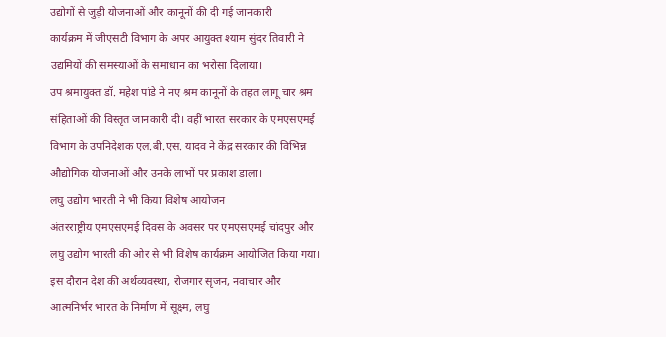उद्योगों से जुड़ी योजनाओं और कानूनों की दी गई जानकारी
कार्यक्रम में जीएसटी विभाग के अपर आयुक्त श्याम सुंदर तिवारी ने उद्यमियों की समस्याओं के समाधान का भरोसा दिलाया।
उप श्रमायुक्त डॉ. महेश पांडे ने नए श्रम कानूनों के तहत लागू चार श्रम संहिताओं की विस्तृत जानकारी दी। वहीं भारत सरकार के एमएसएमई विभाग के उपनिदेशक एल.बी.एस. यादव ने केंद्र सरकार की विभिन्न औद्योगिक योजनाओं और उनके लाभों पर प्रकाश डाला।
लघु उद्योग भारती ने भी किया विशेष आयोजन
अंतरराष्ट्रीय एमएसएमई दिवस के अवसर पर एमएसएमई चांदपुर और लघु उद्योग भारती की ओर से भी विशेष कार्यक्रम आयोजित किया गया। इस दौरान देश की अर्थव्यवस्था, रोजगार सृजन, नवाचार और आत्मनिर्भर भारत के निर्माण में सूक्ष्म, लघु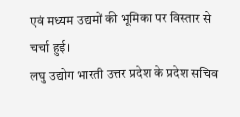एवं मध्यम उद्यमों की भूमिका पर विस्तार से चर्चा हुई।
लघु उद्योग भारती उत्तर प्रदेश के प्रदेश सचिव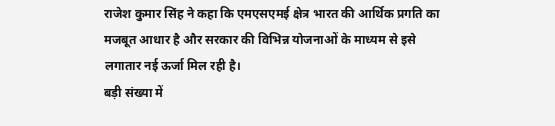राजेश कुमार सिंह ने कहा कि एमएसएमई क्षेत्र भारत की आर्थिक प्रगति का मजबूत आधार है और सरकार की विभिन्न योजनाओं के माध्यम से इसे लगातार नई ऊर्जा मिल रही है।
बड़ी संख्या में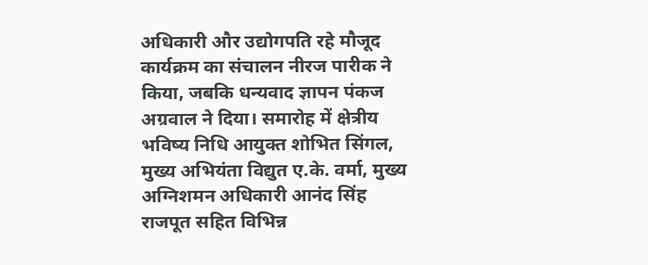अधिकारी और उद्योगपति रहे मौजूद
कार्यक्रम का संचालन नीरज पारीक ने किया, जबकि धन्यवाद ज्ञापन पंकज अग्रवाल ने दिया। समारोह में क्षेत्रीय भविष्य निधि आयुक्त शोभित सिंगल, मुख्य अभियंता विद्युत ए.के. वर्मा, मुख्य अग्निशमन अधिकारी आनंद सिंह राजपूत सहित विभिन्न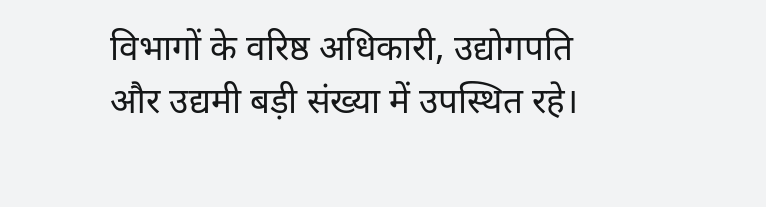विभागों के वरिष्ठ अधिकारी, उद्योगपति और उद्यमी बड़ी संख्या में उपस्थित रहे।